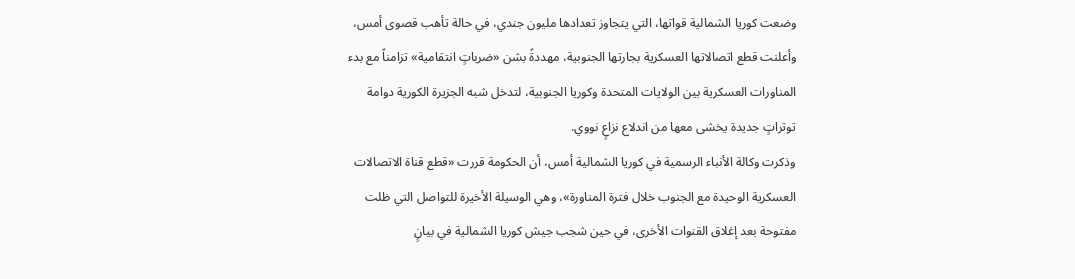وضعت كوريا الشمالية قواتها، التي يتجاوز تعدادها مليون جندي، في حالة تأهب قصوى أمس، وأعلنت قطع اتصالاتها العسكرية بجارتها الجنوبية، مهددةً بشن «ضرباتٍ انتقامية» تزامناً مع بدء المناورات العسكرية بين الولايات المتحدة وكوريا الجنوبية، لتدخل شبه الجزيرة الكورية دوامة توتراتٍ جديدة يخشى معها من اندلاع نزاعٍ نووي.
وذكرت وكالة الأنباء الرسمية في كوريا الشمالية أمس، أن الحكومة قررت «قطع قناة الاتصالات العسكرية الوحيدة مع الجنوب خلال فترة المناورة»، وهي الوسيلة الأخيرة للتواصل التي ظلت مفتوحة بعد إغلاق القنوات الأخرى، في حين شجب جيش كوريا الشمالية في بيانٍ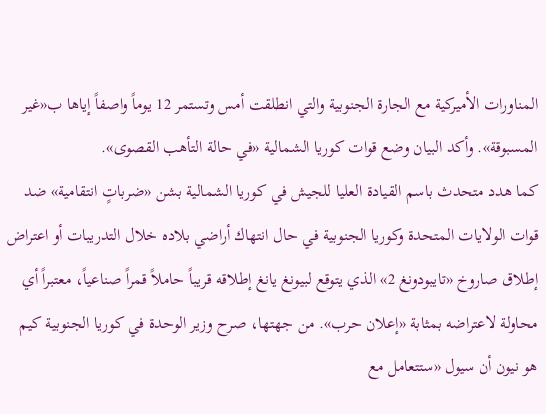المناورات الأميركية مع الجارة الجنوبية والتي انطلقت أمس وتستمر 12 يوماً واصفاً إياها ب«غير المسبوقة». وأكد البيان وضع قوات كوريا الشمالية «في حالة التأهب القصوى».
كما هدد متحدث باسم القيادة العليا للجيش في كوريا الشمالية بشن «ضرباتٍ انتقامية» ضد قوات الولايات المتحدة وكوريا الجنوبية في حال انتهاك أراضي بلاده خلال التدريبات أو اعتراض إطلاق صاروخ «تايبودونغ 2» الذي يتوقع لبيونغ يانغ إطلاقه قريباً حاملاً قمراً صناعياً، معتبراً أي محاولة لاعتراضه بمثابة «إعلان حرب». من جهتها، صرح وزير الوحدة في كوريا الجنوبية كيم هو نيون أن سيول «ستتعامل مع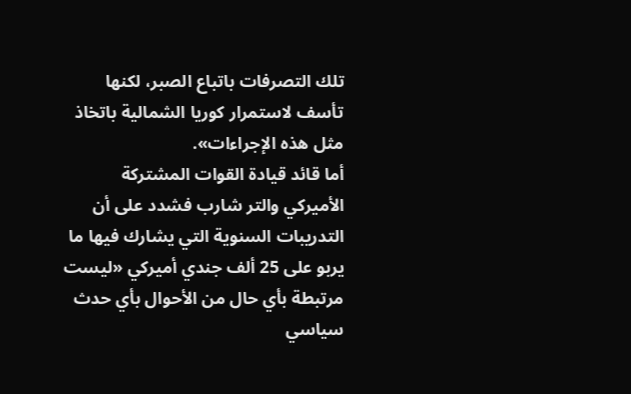تلك التصرفات باتباع الصبر، لكنها تأسف لاستمرار كوريا الشمالية باتخاذ مثل هذه الإجراءات».
أما قائد قيادة القوات المشتركة الأميركي والتر شارب فشدد على أن التدريبات السنوية التي يشارك فيها ما يربو على 25 ألف جندي أميركي «ليست مرتبطة بأي حال من الأحوال بأي حدث سياسي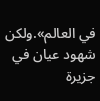في العالم».ولكن شهود عيان في جزيرة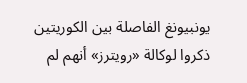يونبيونغ الفاصلة بين الكوريتين ذكروا لوكالة «رويترز» أنهم لم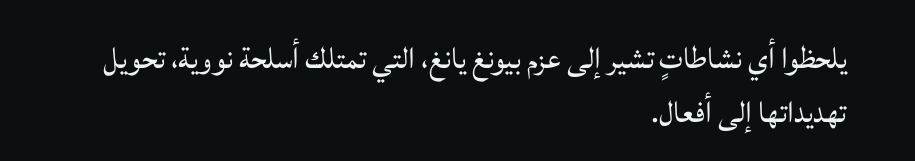يلحظوا أي نشاطاتٍ تشير إلى عزم بيونغ يانغ، التي تمتلك أسلحة نووية، تحويل تهديداتها إلى أفعال.